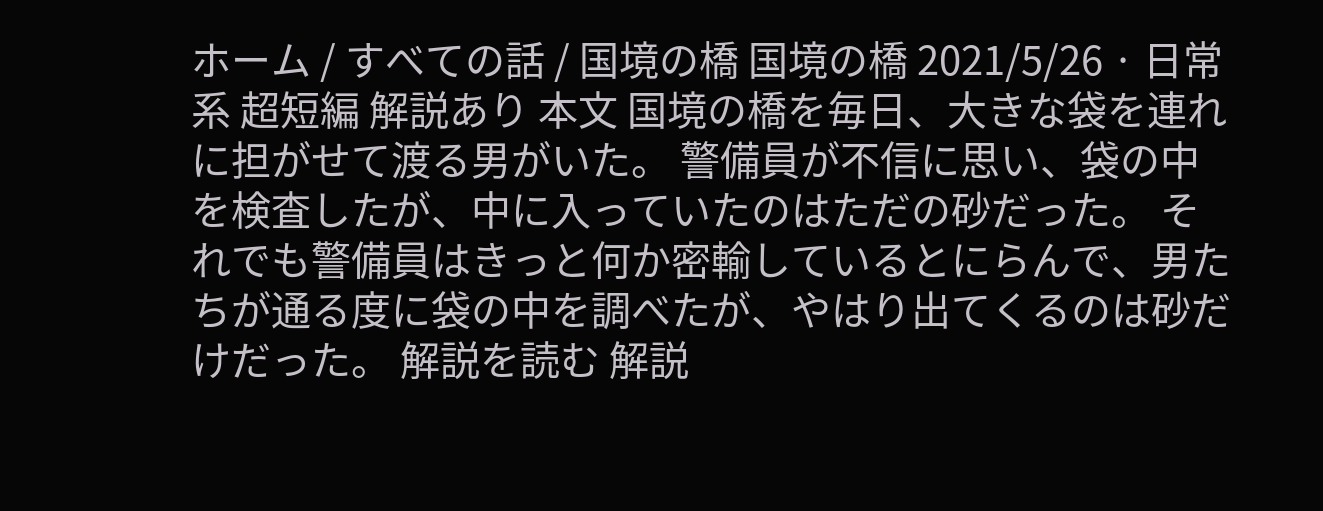ホーム / すべての話 / 国境の橋 国境の橋 2021/5/26 · 日常系 超短編 解説あり 本文 国境の橋を毎日、大きな袋を連れに担がせて渡る男がいた。 警備員が不信に思い、袋の中を検査したが、中に入っていたのはただの砂だった。 それでも警備員はきっと何か密輸しているとにらんで、男たちが通る度に袋の中を調べたが、やはり出てくるのは砂だけだった。 解説を読む 解説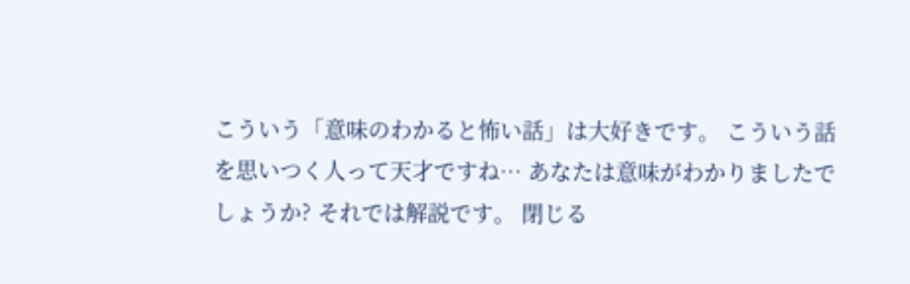こういう「意味のわかると怖い話」は大好きです。 こういう話を思いつく人って天才ですね… あなたは意味がわかりましたでしょうか? それでは解説です。 閉じる